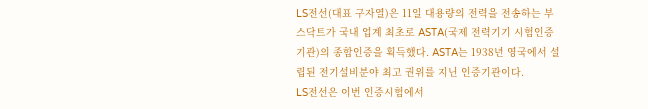LS전선(대표 구자열)은 11일 대용량의 전력을 전송하는 부스닥트가 국내 업계 최초로 ASTA(국제 전력기기 시험인증기관)의 종합인증을 획득했다. ASTA는 1938년 영국에서 설립된 전기설비분야 최고 권위를 지닌 인증기관이다.
LS전선은 이번 인증시험에서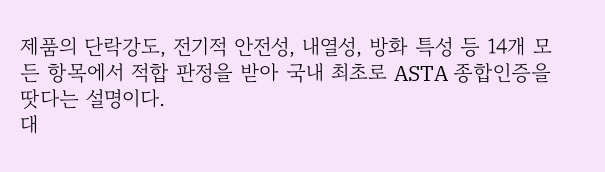제품의 단락강도, 전기적 안전성, 내열성, 방화 특성 등 14개 모든 항목에서 적합 판정을 받아 국내 최초로 ASTA 종합인증을 땃다는 설명이다.
대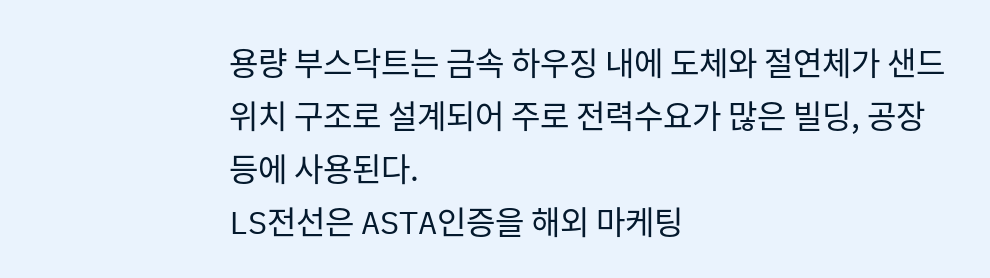용량 부스닥트는 금속 하우징 내에 도체와 절연체가 샌드위치 구조로 설계되어 주로 전력수요가 많은 빌딩, 공장 등에 사용된다.
LS전선은 ASTA인증을 해외 마케팅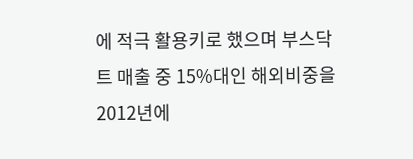에 적극 활용키로 했으며 부스닥트 매출 중 15%대인 해외비중을 2012년에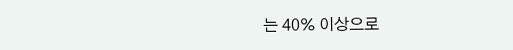는 40% 이상으로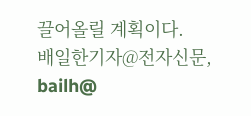끌어올릴 계획이다.
배일한기자@전자신문, bailh@